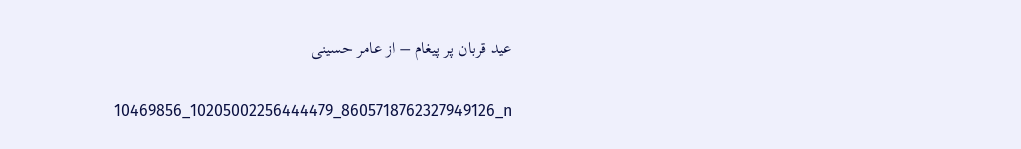عید قربان پر پیغام – از عامر حسینی

10469856_10205002256444479_8605718762327949126_n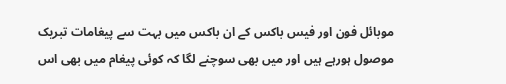موبائل فون اور فیس باکس کے ان باکس میں بہت سے پیغامات تبریک موصول ہورہے ہیں اور میں بهی سوچنے لگا کہ کوئی پیغام میں بهی اس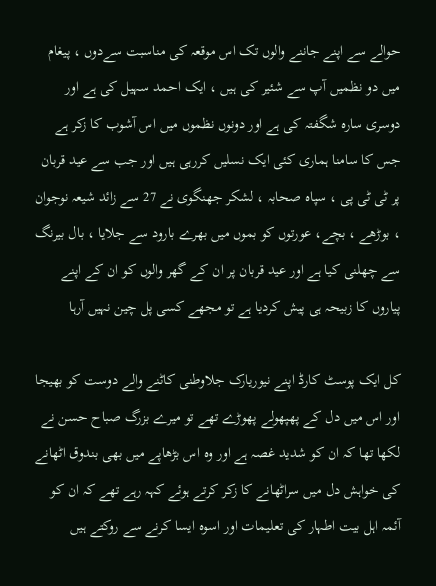حوالے سے اپنے جاننے والوں تک اس موقعہ کی مناسبت سےدوں ، پیغام میں دو نظمیں آپ سے شئیر کی ہیں ، ایک احمد سہیل کی ہے اور دوسری سارہ شگفتہ کی ہے اور دونوں نظموں میں اس آشوب کا زکر ہے جس کا سامنا ہماری کئی ایک نسلیں کررہی ہیں اور جب سے عید قربان پر ٹی ٹی پی ، سپاہ صحابہ ، لشکر جهنگوی نے 27 سے زائد شیعہ نوجوان ، بوڑهے ، بچے، عورتوں کو بموں میں بهرے بارود سے جلایا ، بال بیرنگ سے چهلنی کیا ہے اور عید قربان پر ان کے گهر والوں کو ان کے اپنے پیاروں کا زبیحہ ہی پیش کردیا ہے تو مجهے کسی پل چین نہیں آرہا

کل ایک پوسٹ کارڈ اپنے نیوریارک جلاوطنی کاٹنے والے دوست کو بهیجا اور اس میں دل کے پهپهولے پهوڑے تهے تو میرے بزرگ صباح حسن نے لکها تها کہ ان کو شدید غصہ ہے اور وہ اس بڑهاپے میں بهی بندوق اٹهانے کی خواہش دل میں سراٹهانے کا زکر کرتے ہوئے کہہ رہے تهے کہ ان کو آئمہ اہل بیت اطہار کی تعلیمات اور اسوہ ایسا کرنے سے روکتے ہیں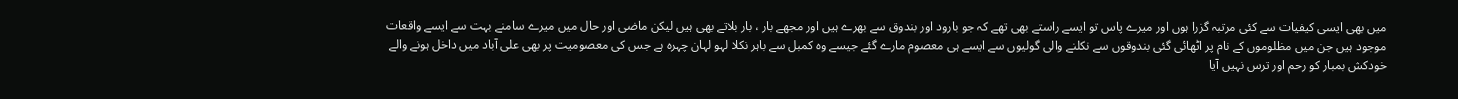میں بهی ایسی کیفیات سے کئی مرتبہ گزرا ہوں اور میرے پاس تو ایسے راستے بهی تهے کہ جو بارود اور بندوق سے بهرے ہیں اور مجهے بار ، بار بلاتے بهی ہیں لیکن ماضی اور حال میں میرے سامنے بہت سے ایسے واقعات موجود ہیں جن میں مظلوموں کے نام پر اٹهائی گئی بندوقوں سے نکلنے والی گولیوں سے ایسے ہی معصوم مارے گئے جیسے وہ کمبل سے باہر نکلا لہو لہان چہرہ ہے جس کی معصومیت پر بهی علی آباد میں داخل ہونے والے خودکش بمبار کو رحم اور ترس نہیں آیا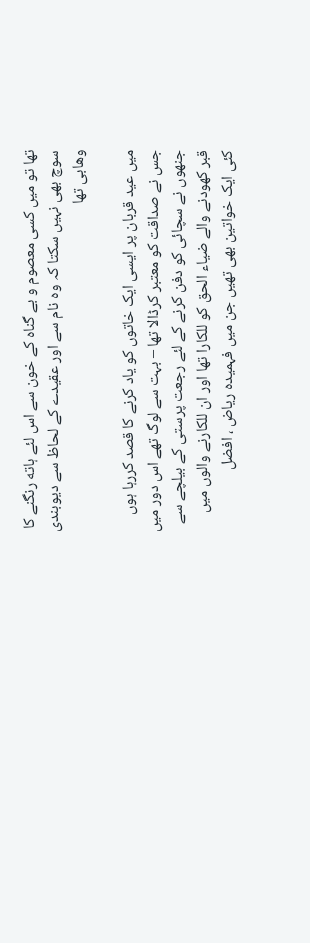تها تو میں کسی معصوم و بے گناہ کے خون سے اس لئے ہاته رنگنے کا سوچ بهی نہیں سکتا کہ وہ نام سے اور عقیدے کے لحاظ سے دیوبندی وهابی تها

میں عید قربان پر ایسی ایک خاتوں کو یاد کرنے کا قصد کررہا ہوں جس نے صداقت کو معتبر کرڈالا تها – بہت سے لوگ تهے اس دور میں جنهوں نے سچائی کو دفن کرنے کے لئے رجعت پرستی کے بیلچے سے قبر کهودنے والے ضیاء الحق کو للکارا تها اور ان للکارنے والوں میں کئی ایک خواتین بهی تهیں جن میں فہمیدہ ریاض ، افضل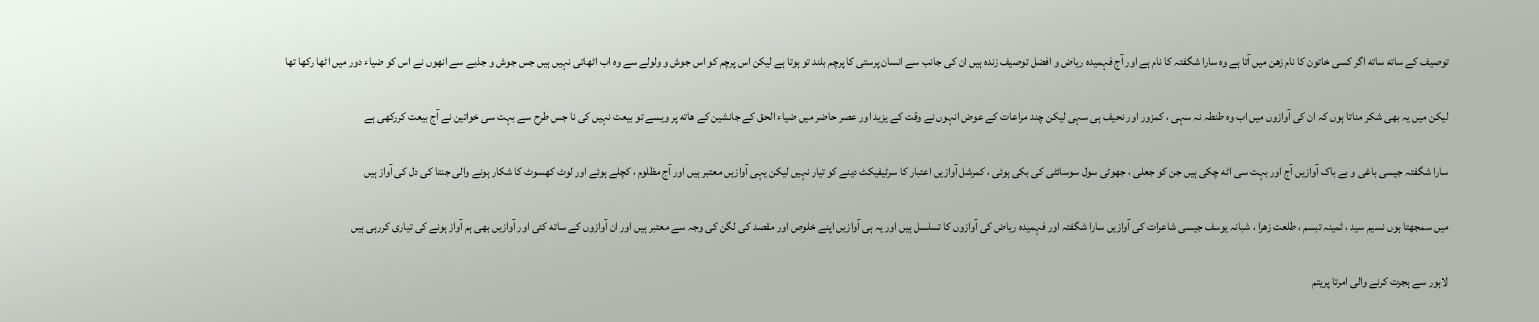توصیف کے ساته ساته اگر کسی خاتون کا نام زهن میں آتا ہے وہ سارا شگفتہ کا نام ہے اور آج فہمیدہ ریاض و افضل توصیف زندہ ہیں ان کی جانب سے انسان پرستی کا پرچم بلند تو ہوتا ہے لیکن اس پرچم کو اس جوش و ولولے سے وہ اب اٹهاتی نہیں ہیں جس جوش و جذبے سے انهوں نے اس کو ضیاء دور میں اٹها رکها تها

لیکن میں یہ بهی شکر مناتا ہوں کہ ان کی آوازوں میں اب وہ طنطہ نہ سہی ، کمزور اور نحیف ہی سہی لیکن چند مراعات کے عوض انہوں نے وقت کے یزید اور عصر حاضر میں ضیاء الحق کے جانشین کے هاته پر ویسے تو بیعت نہیں کی نا جس طرح سے بہت سی خواتین نے آج بیعت کررکهی ہے

سارا شگفتہ جیسی باغی و بے باک آوازیں آج اور بہت سی اٹه چکی ہیں جن کو جعلی ، جهوٹی سول سوسائٹی کی بکی ہوئی ، کمرشل آوازیں اعتبار کا سرٹیفیکٹ دینے کو تیار نہیں لیکن یہی آوازیں معتبر ہیں اور آج مظلوم ، کچلے ہوئے اور لوٹ کهسوٹ کا شکار ہونے والی جنتا کی دل کی آواز ہیں

میں سمجهتا ہوں نسیم سید ، ثمینہ تبسم ، طلعت زهرا ، شبانہ یوسف جیسی شاعرات کی آوازیں سارا شگفتہ اور فہمیدہ ریاض کی آوازوں کا تسلسل ہیں اور یہ ہی آوازیں اپنے خلوص اور مقصد کی لگن کی وجہ سے معتبر ہیں اور ان آوازوں کے ساته کئی اور آوازیں بهی ہم آواز ہونے کی تیاری کررہی ہیں

لاہور سے ہجرت کرنے والی امرتا پریتم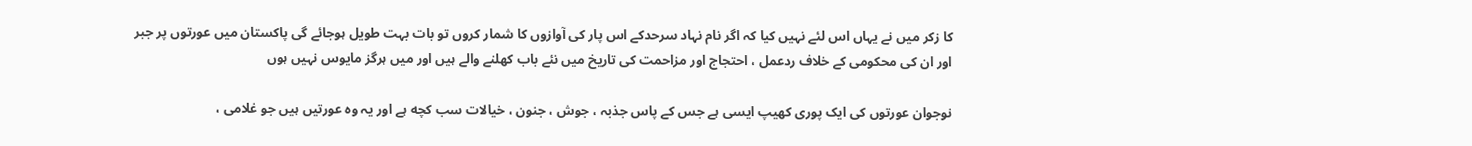کا زکر میں نے یہاں اس لئے نہیں کیا کہ اگر نام نہاد سرحدکے اس پار کی آوازوں کا شمار کروں تو بات بہت طویل ہوجائے گی پاکستان میں عورتوں پر جبر اور ان کی محکومی کے خلاف ردعمل ، احتجاج اور مزاحمت کی تاریخ میں نئے باب کهلنے والے ہیں اور میں ہرگز مایوس نہیں ہوں

نوجوان عورتوں کی ایک پوری کهیپ ایسی ہے جس کے پاس جذبہ ، جوش ، جنون ، خیالات سب کچه ہے اور یہ وہ عورتیں ہیں جو غلامی ،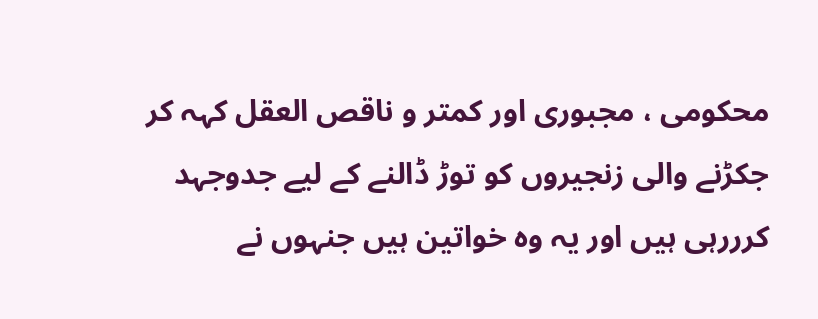محکومی ، مجبوری اور کمتر و ناقص العقل کہہ کر جکڑنے والی زنجیروں کو توڑ ڈالنے کے لیے جدوجہد کرررہی ہیں اور یہ وہ خواتین ہیں جنہوں نے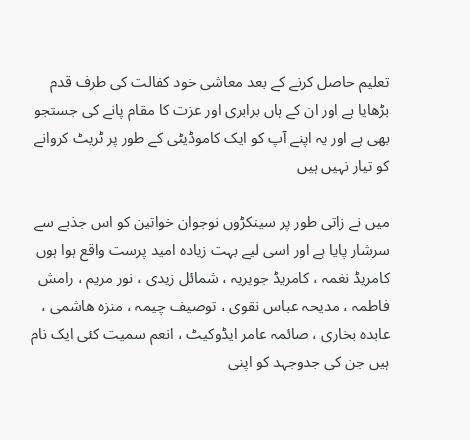تعلیم حاصل کرنے کے بعد معاشی خود کفالت کی طرف قدم بڑهایا ہے اور ان کے ہاں برابری اور عزت کا مقام پانے کی جستجو بهی ہے اور یہ اپنے آپ کو ایک کاموڈیٹی کے طور پر ٹریٹ کروانے کو تیار نہیں ہیں

میں نے زاتی طور پر سینکڑوں نوجوان خواتین کو اس جذبے سے سرشار پایا ہے اور اسی لیے بہت زیادہ امید پرست واقع ہوا ہوں کامریڈ نغمہ ، کامریڈ جویریہ ، شمائل زیدی ، نور مریم ، رامش فاطمہ ، مدیحہ عباس نقوی ، توصیف چیمہ ، منزہ هاشمی ، عابدہ بخاری ، صائمہ عامر ایڈوکیٹ ، انعم سمیت کئی ایک نام ہیں جن کی جدوجہد کو اپنی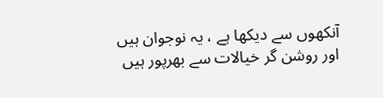آنکهوں سے دیکها ہے ، یہ نوجوان ہیں اور روشن گر خیالات سے بهرپور ہیں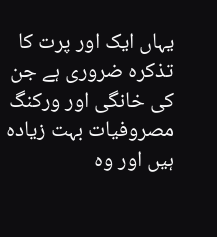یہاں ایک اور پرت کا تذکرہ ضروری ہے جن کی خانگی اور ورکنگ مصروفیات بہت زیادہ ہیں اور وہ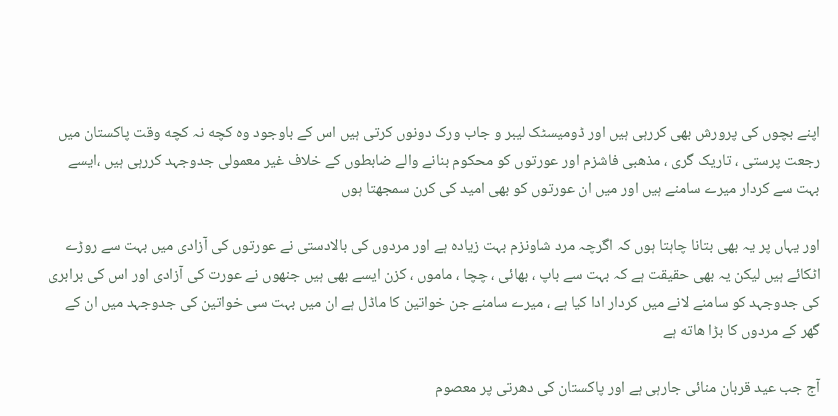اپنے بچوں کی پرورش بهی کررہی ہیں اور ڈومیسٹک لیبر و جاب ورک دونوں کرتی ہیں اس کے باوجود وہ کچه نہ کچه وقت پاکستان میں رجعت پرستی ، تاریک گری ، مذهبی فاشزم اور عورتوں کو محکوم بنانے والے ضابطوں کے خلاف غیر معمولی جدوجہد کررہی ہیں ،ایسے بہت سے کردار میرے سامنے ہیں اور میں ان عورتوں کو بهی امید کی کرن سمجهتا ہوں

اور یہاں پر یہ بهی بتانا چاہتا ہوں کہ اگرچہ مرد شاونزم بہت زیادہ ہے اور مردوں کی بالادستی نے عورتوں کی آزادی میں بہت سے روڑے اٹکائے ہیں لیکن یہ بهی حقیقت ہے کہ بہت سے باپ ، بهائی ، چچا ، ماموں ، کزن ایسے بهی ہیں جنهوں نے عورت کی آزادی اور اس کی برابری کی جدوجہد کو سامنے لانے میں کردار ادا کیا ہے ، میرے سامنے جن خواتین کا ماڈل ہے ان میں بہت سی خواتین کی جدوجہد میں ان کے گهر کے مردوں کا بڑا هاته ہے

آج جب عید قربان منائی جارہی ہے اور پاکستان کی دهرتی پر معصوم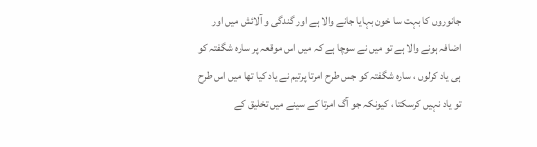جانوروں کا بہت سا خون بہایا جانے والا ہے اور گندگی و آلائش میں اور اضافہ ہونے والا ہے تو میں نے سوچا ہے کہ میں اس موقعہ پر سارہ شگفتہ کو ہی یاد کرلوں ، سارہ شگفتہ کو جس طرح امرتا پرتیم نے یاد کیا تها میں اس طرح تو یاد نہیں کرسکتا ، کیونکہ جو آگ امرتا کے سینے میں تخلیق کے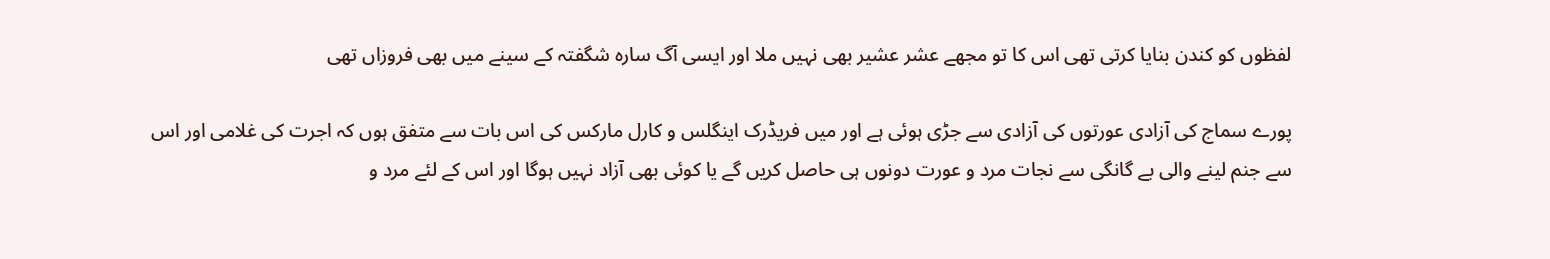لفظوں کو کندن بنایا کرتی تهی اس کا تو مجهے عشر عشیر بهی نہیں ملا اور ایسی آگ سارہ شگفتہ کے سینے میں بهی فروزاں تهی

پورے سماج کی آزادی عورتوں کی آزادی سے جڑی ہوئی ہے اور میں فریڈرک اینگلس و کارل مارکس کی اس بات سے متفق ہوں کہ اجرت کی غلامی اور اس سے جنم لینے والی بے گانگی سے نجات مرد و عورت دونوں ہی حاصل کریں گے یا کوئی بهی آزاد نہیں ہوگا اور اس کے لئے مرد و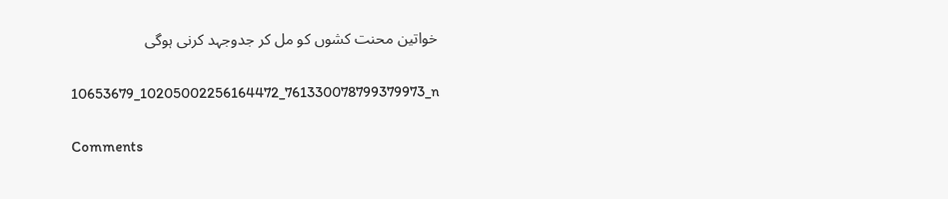خواتین محنت کشوں کو مل کر جدوجہد کرنی ہوگی

10653679_10205002256164472_761330078799379973_n

Comments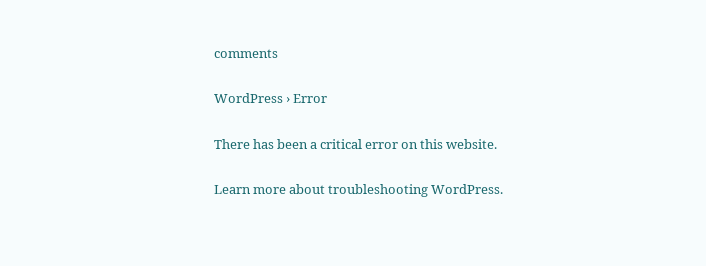comments

WordPress › Error

There has been a critical error on this website.

Learn more about troubleshooting WordPress.